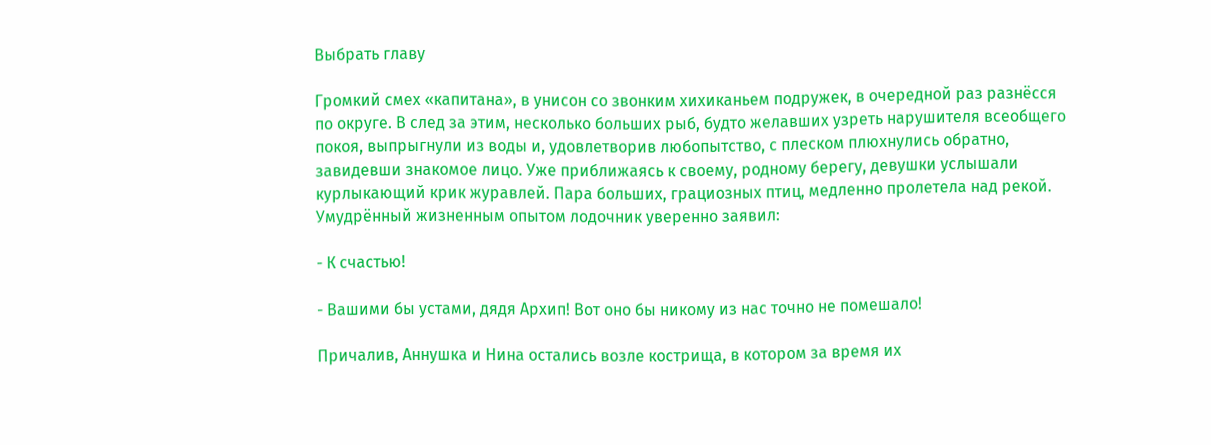Выбрать главу

Громкий смех «капитана», в унисон со звонким хихиканьем подружек, в очередной раз разнёсся по округе. В след за этим, несколько больших рыб, будто желавших узреть нарушителя всеобщего покоя, выпрыгнули из воды и, удовлетворив любопытство, с плеском плюхнулись обратно, завидевши знакомое лицо. Уже приближаясь к своему, родному берегу, девушки услышали курлыкающий крик журавлей. Пара больших, грациозных птиц, медленно пролетела над рекой. Умудрённый жизненным опытом лодочник уверенно заявил:

- К счастью!

- Вашими бы устами, дядя Архип! Вот оно бы никому из нас точно не помешало!

Причалив, Аннушка и Нина остались возле кострища, в котором за время их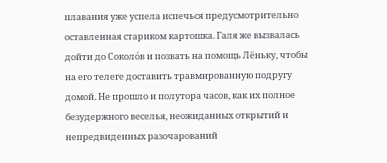плавания уже успела испечься предусмотрительно оставленная стариком картошка. Галя же вызвалась дойти до Соколо́в и позвать на помощь Лёньку, чтобы на его телеге доставить травмированную подругу домой. Не прошло и полутора часов, как их полное безудержного веселья, неожиданных открытий и непредвиденных разочарований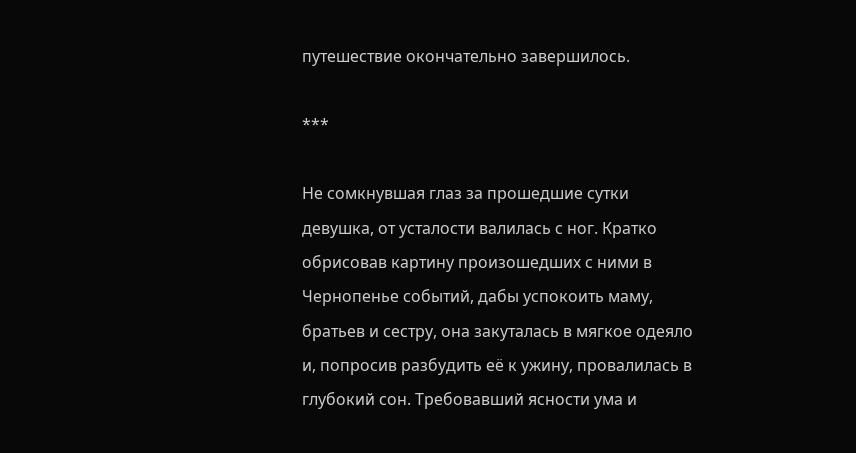путешествие окончательно завершилось.

***

Не сомкнувшая глаз за прошедшие сутки девушка, от усталости валилась с ног. Кратко обрисовав картину произошедших с ними в Чернопенье событий, дабы успокоить маму, братьев и сестру, она закуталась в мягкое одеяло и, попросив разбудить её к ужину, провалилась в глубокий сон. Требовавший ясности ума и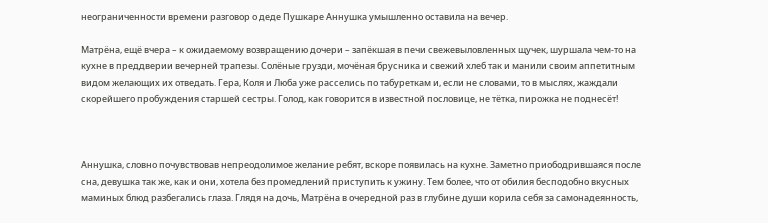неограниченности времени разговор о деде Пушкаре Аннушка умышленно оставила на вечер.

Матрёна, ещё вчера – к ожидаемому возвращению дочери – запёкшая в печи свежевыловленных щучек, шуршала чем-то на кухне в преддверии вечерней трапезы. Солёные грузди, мочёная брусника и свежий хлеб так и манили своим аппетитным видом желающих их отведать. Гера, Коля и Люба уже расселись по табуреткам и, если не словами, то в мыслях, жаждали скорейшего пробуждения старшей сестры. Голод, как говорится в известной пословице, не тётка, пирожка не поднесёт!



Аннушка, словно почувствовав непреодолимое желание ребят, вскоре появилась на кухне. Заметно приободрившаяся после сна, девушка так же, как и они, хотела без промедлений приступить к ужину. Тем более, что от обилия бесподобно вкусных маминых блюд разбегались глаза. Глядя на дочь, Матрёна в очередной раз в глубине души корила себя за самонадеянность,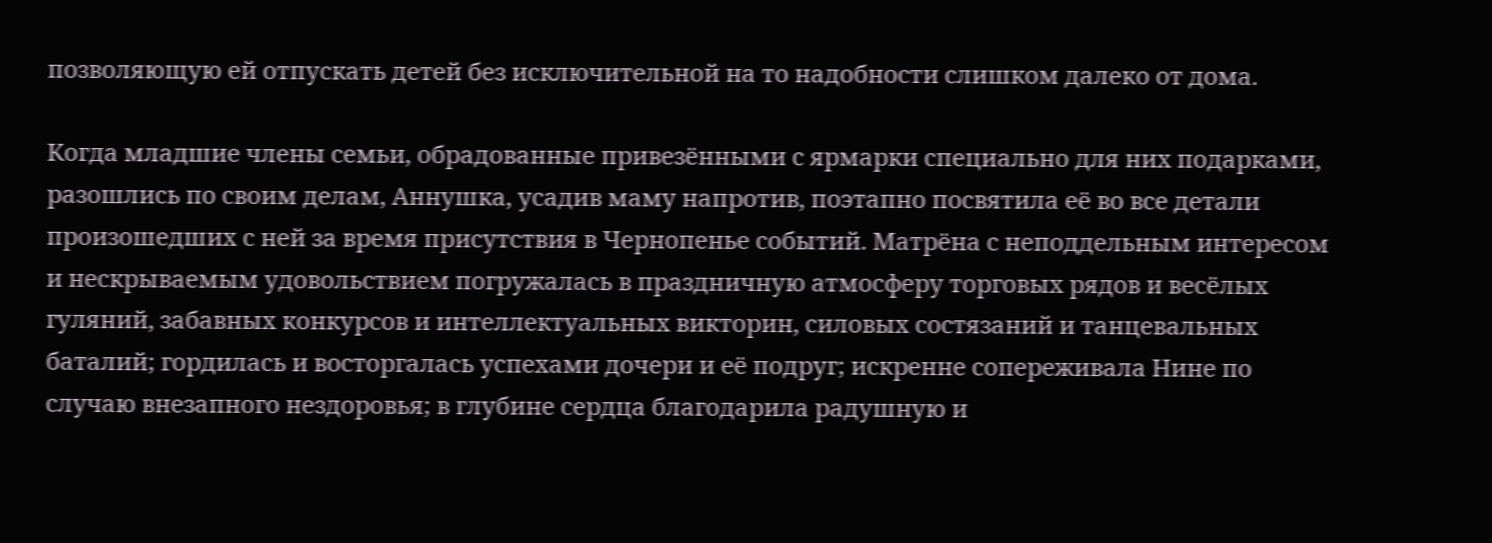позволяющую ей отпускать детей без исключительной на то надобности слишком далеко от дома.

Когда младшие члены семьи, обрадованные привезёнными с ярмарки специально для них подарками, разошлись по своим делам, Аннушка, усадив маму напротив, поэтапно посвятила её во все детали произошедших с ней за время присутствия в Чернопенье событий. Матрёна с неподдельным интересом и нескрываемым удовольствием погружалась в праздничную атмосферу торговых рядов и весёлых гуляний, забавных конкурсов и интеллектуальных викторин, силовых состязаний и танцевальных баталий; гордилась и восторгалась успехами дочери и её подруг; искренне сопереживала Нине по случаю внезапного нездоровья; в глубине сердца благодарила радушную и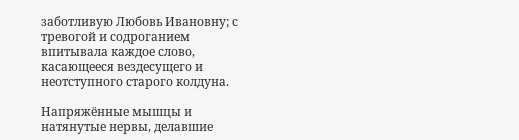заботливую Любовь Ивановну; с тревогой и содроганием впитывала каждое слово, касающееся вездесущего и неотступного старого колдуна.

Напряжённые мышцы и натянутые нервы, делавшие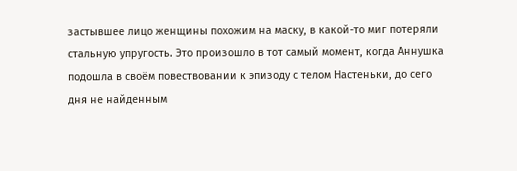застывшее лицо женщины похожим на маску, в какой-то миг потеряли стальную упругость. Это произошло в тот самый момент, когда Аннушка подошла в своём повествовании к эпизоду с телом Настеньки, до сего дня не найденным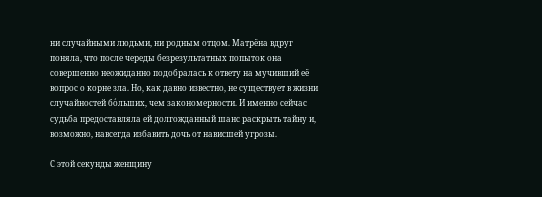ни случайными людьми, ни родным отцом. Матрёна вдруг поняла, что после череды безрезультатных попыток она совершенно неожиданно подобралась к ответу на мучивший её вопрос о корне зла. Но, как давно известно, не существует в жизни случайностей бо́льших, чем закономерности. И именно сейчас судьба предоставляла ей долгожданный шанс раскрыть тайну и, возможно, навсегда избавить дочь от нависшей угрозы.

С этой секунды женщину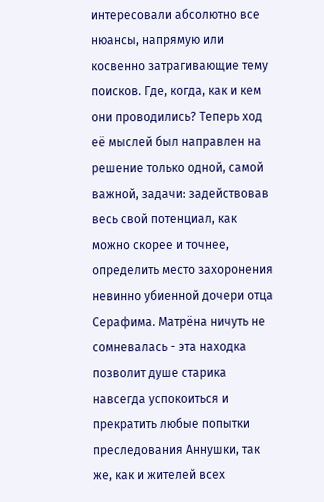интересовали абсолютно все нюансы, напрямую или косвенно затрагивающие тему поисков. Где, когда, как и кем они проводились? Теперь ход её мыслей был направлен на решение только одной, самой важной, задачи: задействовав весь свой потенциал, как можно скорее и точнее, определить место захоронения невинно убиенной дочери отца Серафима. Матрёна ничуть не сомневалась - эта находка позволит душе старика навсегда успокоиться и прекратить любые попытки преследования Аннушки, так же, как и жителей всех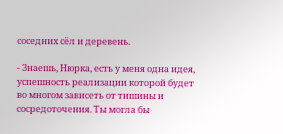соседних сёл и деревень.

- Знаешь, Нюрка, есть у меня одна идея, успешность реализации которой будет во многом зависеть от тишины и сосредоточения. Ты могла бы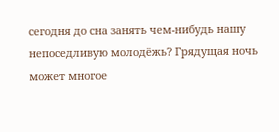сегодня до сна занять чем-нибудь нашу непоседливую молодёжь? Грядущая ночь может многое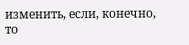изменить, если, конечно, то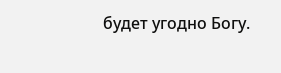будет угодно Богу.